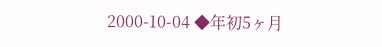2000-10-04 ◆年初5ヶ月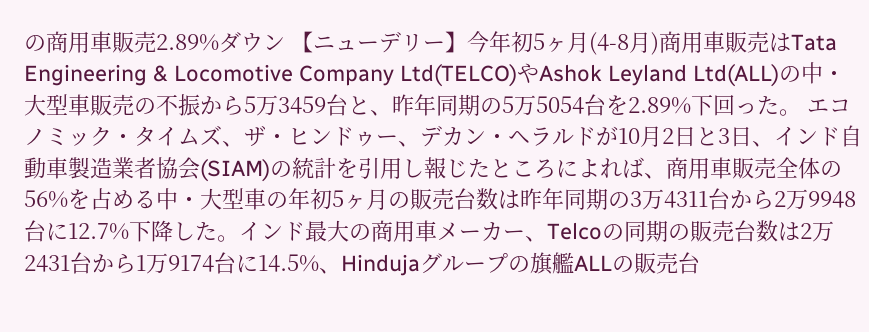の商用車販売2.89%ダウン 【ニューデリー】今年初5ヶ月(4-8月)商用車販売はTata Engineering & Locomotive Company Ltd(TELCO)やAshok Leyland Ltd(ALL)の中・大型車販売の不振から5万3459台と、昨年同期の5万5054台を2.89%下回った。 エコノミック・タイムズ、ザ・ヒンドゥー、デカン・ヘラルドが10月2日と3日、インド自動車製造業者協会(SIAM)の統計を引用し報じたところによれば、商用車販売全体の56%を占める中・大型車の年初5ヶ月の販売台数は昨年同期の3万4311台から2万9948台に12.7%下降した。インド最大の商用車メーカー、Telcoの同期の販売台数は2万2431台から1万9174台に14.5%、Hindujaグループの旗艦ALLの販売台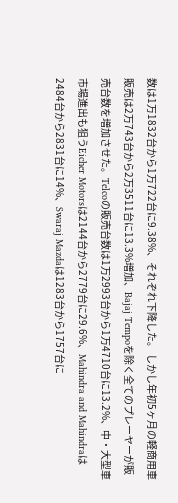数は1万1832台から1万722台に9.38%、それぞれ下降した。 しかし年初5ヶ月の軽商用車販売は2万743台から2万3511台に13.3%増加、Bajaj Tempoを除く全てのプレーヤーが販売台数を増加させた。Telcoの販売台数は1万2993台から1万4710台に13.2%、中・大型車市場進出も狙うEicher Motorsは2144台から2779台に29.6%、Mahindra and Mahindraは2484台から2831台に14%、Swaraj Mazdaは1283台から1757台に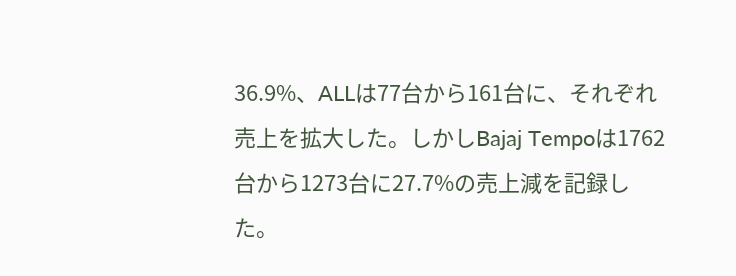36.9%、ALLは77台から161台に、それぞれ売上を拡大した。しかしBajaj Tempoは1762台から1273台に27.7%の売上減を記録した。